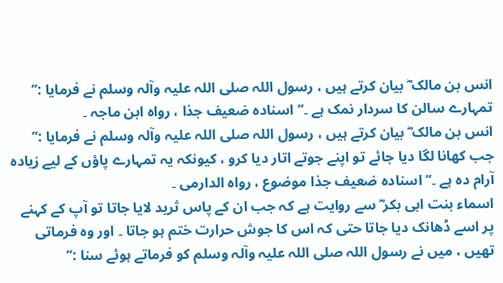انس بن مالک ؓ بیان کرتے ہیں ، رسول اللہ صلی اللہ علیہ وآلہ وسلم نے فرمایا :’’ تمہارے سالن کا سردار نمک ہے ۔‘‘ اسنادہ ضعیف جذا ، رواہ ابن ماجہ ۔
انس بن مالک ؓ بیان کرتے ہیں ، رسول اللہ صلی اللہ علیہ وآلہ وسلم نے فرمایا :’’ جب کھانا لگا دیا جائے تو اپنے جوتے اتار دیا کرو ، کیونکہ یہ تمہارے پاؤں کے لیے زیادہ آرام دہ ہے ۔‘‘ اسنادہ ضعیف جذا موضوع ، رواہ الدارمی ۔
اسماء بنت ابی بکر ؓ سے روایت ہے کہ جب ان کے پاس ثرید لایا جاتا تو آپ کے کہنے پر اسے ڈھانک دیا جاتا حتی کہ اس کا جوش حرارت ختم ہو جاتا ۔ اور وہ فرماتی تھیں ، میں نے رسول اللہ صلی اللہ علیہ وآلہ وسلم کو فرماتے ہوئے سنا :’’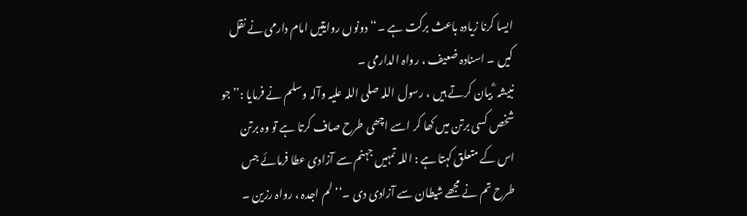ایسا کرنا زیادہ باعث برکت ہے ۔‘‘ دونوں روایتیں امام دارمی نے نقل کیں ۔ اسنادہ ضعیف ، رواہ الدارمی ۔
نبیشہ ؓ بیان کرتے ہیں ، رسول اللہ صلی اللہ علیہ وآلہ وسلم نے فرمایا :’’ جو شخص کسی برتن میں کھا کر اسے اچھی طرح صاف کرتا ہے تو وہ برتن اس کے متعلق کہتا ہے : اللہ تمہیں جہنم سے آزادی عطا فرمائے جس طرح تم نے مجھے شیطان سے آزادی دی ۔‘‘ لم اجدہ ، رواہ رزین ۔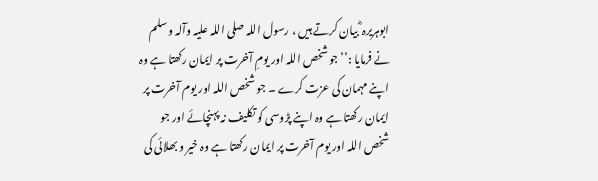ابوہریرہ ؓ بیان کرتے ہیں ، رسول اللہ صلی اللہ علیہ وآلہ وسلم نے فرمایا :’’ جو شخص اللہ اور یومِ آخرت پر ایمان رکھتا ہے وہ اپنے مہمان کی عزت کرے ۔ جو شخص اللہ اور یوم آخرت پر ایمان رکھتا ہے وہ اپنے پڑوسی کو تکلیف نہ پہنچائے اور جو شخص اللہ اور یوم آخرت پر ایمان رکھتا ہے وہ خیر و بھلائی کی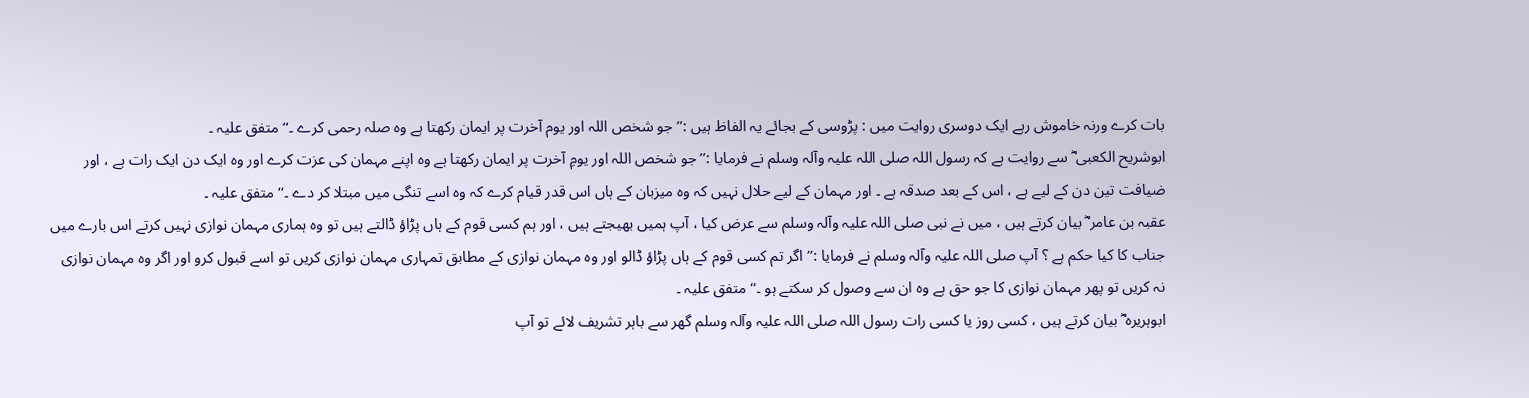بات کرے ورنہ خاموش رہے ایک دوسری روایت میں : پڑوسی کے بجائے یہ الفاظ ہیں :’’ جو شخص اللہ اور یوم آخرت پر ایمان رکھتا ہے وہ صلہ رحمی کرے ۔‘‘ متفق علیہ ۔
ابوشریح الکعبی ؓ سے روایت ہے کہ رسول اللہ صلی اللہ علیہ وآلہ وسلم نے فرمایا :’’ جو شخص اللہ اور یومِ آخرت پر ایمان رکھتا ہے وہ اپنے مہمان کی عزت کرے اور وہ ایک دن ایک رات ہے ، اور ضیافت تین دن کے لیے ہے ، اس کے بعد صدقہ ہے ۔ اور مہمان کے لیے حلال نہیں کہ وہ میزبان کے ہاں اس قدر قیام کرے کہ وہ اسے تنگی میں مبتلا کر دے ۔‘‘ متفق علیہ ۔
عقبہ بن عامر ؓ بیان کرتے ہیں ، میں نے نبی صلی اللہ علیہ وآلہ وسلم سے عرض کیا ، آپ ہمیں بھیجتے ہیں ، اور ہم کسی قوم کے ہاں پڑاؤ ڈالتے ہیں تو وہ ہماری مہمان نوازی نہیں کرتے اس بارے میں جناب کا کیا حکم ہے ؟ آپ صلی اللہ علیہ وآلہ وسلم نے فرمایا :’’ اگر تم کسی قوم کے ہاں پڑاؤ ڈالو اور وہ مہمان نوازی کے مطابق تمہاری مہمان نوازی کریں تو اسے قبول کرو اور اگر وہ مہمان نوازی نہ کریں تو پھر مہمان نوازی کا جو حق ہے وہ ان سے وصول کر سکتے ہو ۔‘‘ متفق علیہ ۔
ابوہریرہ ؓ بیان کرتے ہیں ، کسی روز یا کسی رات رسول اللہ صلی اللہ علیہ وآلہ وسلم گھر سے باہر تشریف لائے تو آپ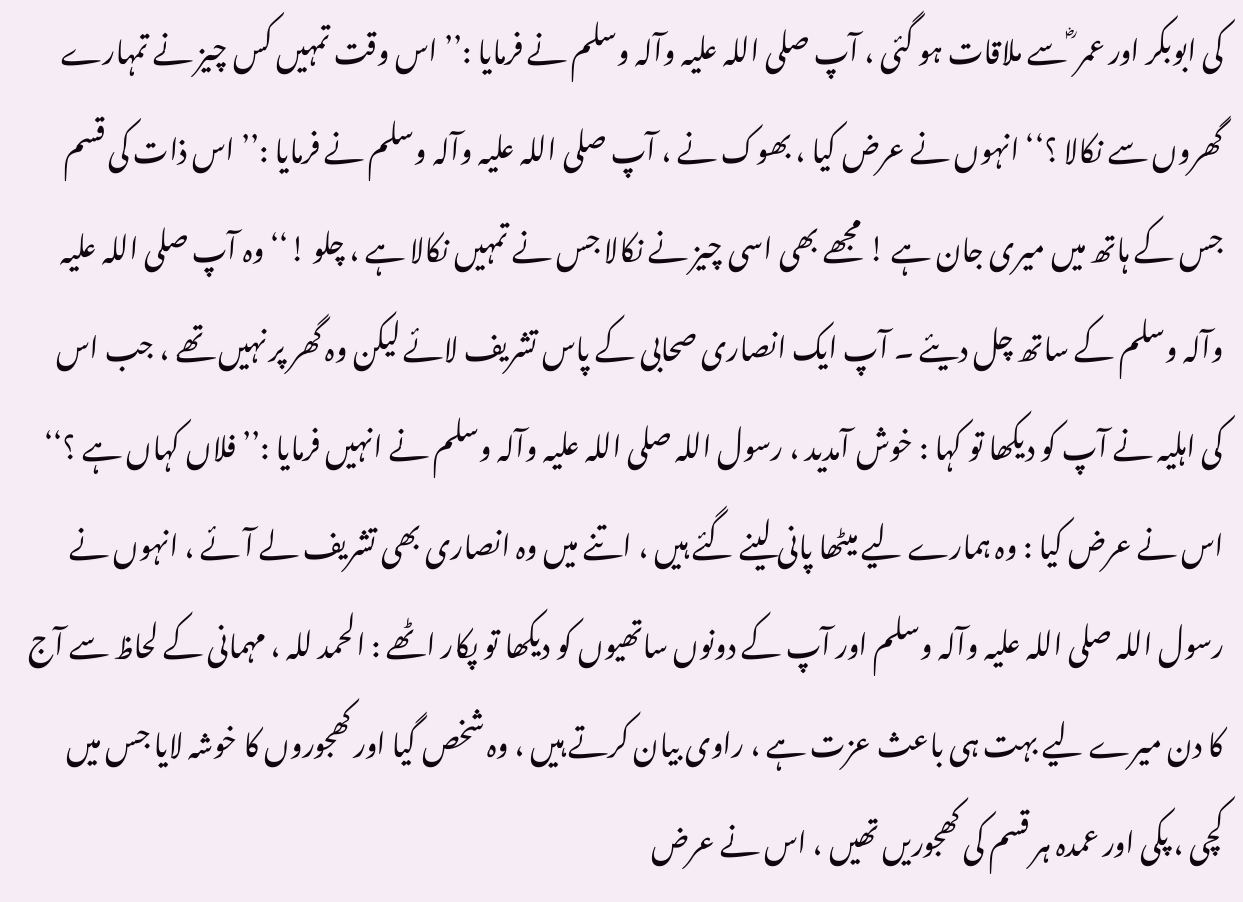کی ابوبکر اور عمر ؓ سے ملاقات ہو گئی ، آپ صلی اللہ علیہ وآلہ وسلم نے فرمایا :’’ اس وقت تمہیں کس چیز نے تمہارے گھروں سے نکالا ؟‘‘ انہوں نے عرض کیا ، بھوک نے ، آپ صلی اللہ علیہ وآلہ وسلم نے فرمایا :’’ اس ذات کی قسم جس کے ہاتھ میں میری جان ہے ! مجھے بھی اسی چیز نے نکالا جس نے تمہیں نکالا ہے ، چلو !‘‘ وہ آپ صلی اللہ علیہ وآلہ وسلم کے ساتھ چل دیئے ۔ آپ ایک انصاری صحابی کے پاس تشریف لائے لیکن وہ گھر پر نہیں تھے ، جب اس کی اہلیہ نے آپ کو دیکھا تو کہا : خوش آمدید ، رسول اللہ صلی اللہ علیہ وآلہ وسلم نے انہیں فرمایا :’’ فلاں کہاں ہے ؟‘‘ اس نے عرض کیا : وہ ہمارے لیے میٹھا پانی لینے گئے ہیں ، اتنے میں وہ انصاری بھی تشریف لے آئے ، انہوں نے رسول اللہ صلی اللہ علیہ وآلہ وسلم اور آپ کے دونوں ساتھیوں کو دیکھا تو پکار اٹھے : الحمد للہ ، مہمانی کے لحاظ سے آج کا دن میرے لیے بہت ہی باعث عزت ہے ، راوی بیان کرتے ہیں ، وہ شخص گیا اور کھجوروں کا خوشہ لایا جس میں کچی ، پکی اور عمدہ ہر قسم کی کھجوریں تھیں ، اس نے عرض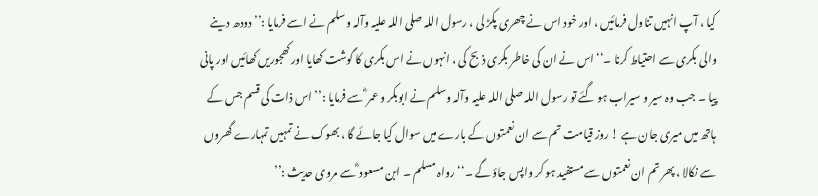کیا ، آپ انہیں تناول فرمائیں ، اور خود اس نے چھری پکڑ لی ، رسول اللہ صلی اللہ علیہ وآلہ وسلم نے اسے فرمایا :’’ دودھ دینے والی بکری سے احتیاط کرنا ۔‘‘ اس نے ان کی خاطر بکری ذبح کی ، انہوں نے اس بکری کا گوشت کھایا اور کھجوریں کھائیں اور پانی پیا ۔ جب وہ سیر و سیراب ہو گئے تو رسول اللہ صلی اللہ علیہ وآلہ وسلم نے ابوبکر و عمر ؓ سے فرمایا :’’ اس ذات کی قسم جس کے ہاتھ میں میری جان ہے ! روز قیامت تم سے ان نعمتوں کے بارے میں سوال کیا جائے گا ، بھوک نے تمہیں تمہارے گھروں سے نکالا ، پھر تم ان نعمتوں سے مستفید ہو کر واپس جاؤ گے ۔‘‘ رواہ مسلم ۔ ابن مسعود ؓ سے مروی حدیث :’’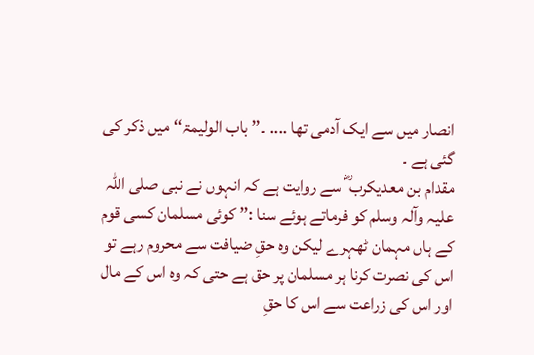انصار میں سے ایک آدمی تھا .... ۔’’ باب الولیمۃ‘‘ میں ذکر کی گئی ہے ۔
مقدام بن معدیکرب ؓ سے روایت ہے کہ انہوں نے نبی صلی اللہ علیہ وآلہ وسلم کو فرماتے ہوئے سنا :’’ کوئی مسلمان کسی قوم کے ہاں مہمان ٹھہرے لیکن وہ حقِ ضیافت سے محروم رہے تو اس کی نصرت کرنا ہر مسلمان پر حق ہے حتی کہ وہ اس کے مال اور اس کی زراعت سے اس کا حقِ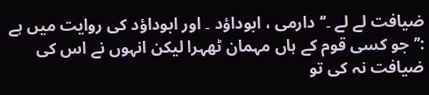ضیافت لے لے ۔‘‘ دارمی ، ابوداؤد ۔ اور ابوداؤد کی روایت میں ہے :’’ جو کسی قوم کے ہاں مہمان ٹھہرا لیکن انہوں نے اس کی ضیافت نہ کی تو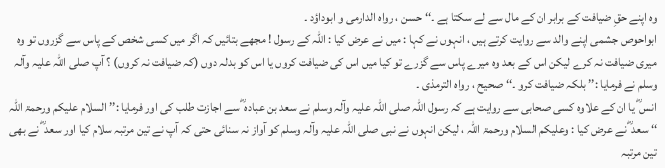وہ اپنے حقِ ضیافت کے برابر ان کے مال سے لے سکتا ہے ۔‘‘ حسن ، رواہ الدارمی و ابوداؤد ۔
ابواحوص جشمی اپنے والد سے روایت کرتے ہیں ، انہوں نے کہا : میں نے عرض کیا : اللہ کے رسول ! مجھے بتائیں کہ اگر میں کسی شخص کے پاس سے گزروں تو وہ میری ضیافت نہ کرے لیکن اس کے بعد وہ میرے پاس سے گزرے تو کیا میں اس کی ضیافت کروں یا اس کو بدلہ دوں (کہ ضیافت نہ کروں) ؟ آپ صلی اللہ علیہ وآلہ وسلم نے فرمایا :’’ بلکہ ضیافت کرو ۔‘‘ صحیح ، رواہ الترمذی ۔
انس ؓ یا ان کے علاوہ کسی صحابی سے روایت ہے کہ رسول اللہ صلی اللہ علیہ وآلہ وسلم نے سعد بن عبادہ ؓ سے اجازت طلب کی اور فرمایا :’’ السلام علیکم ورحمۃ اللہ ‘‘ سعد ؓ نے عرض کیا : وعلیکم السلام ورحمۃ اللہ ، لیکن انہوں نے نبی صلی اللہ علیہ وآلہ وسلم کو آواز نہ سنائی حتی کہ آپ نے تین مرتبہ سلام کیا اور سعد ؓ نے بھی تین مرتبہ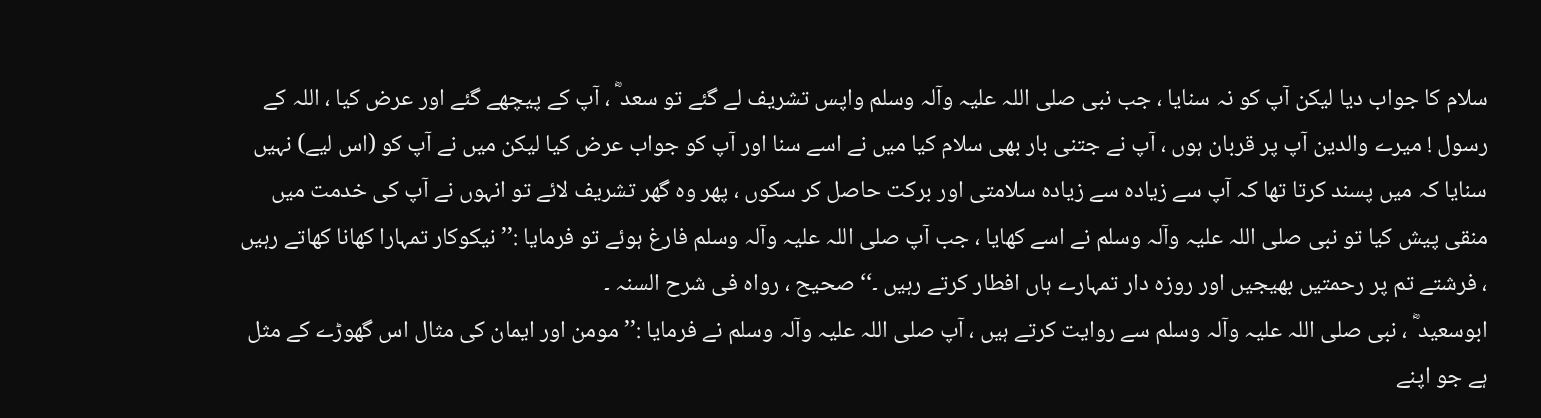سلام کا جواب دیا لیکن آپ کو نہ سنایا ، جب نبی صلی اللہ علیہ وآلہ وسلم واپس تشریف لے گئے تو سعد ؓ ، آپ کے پیچھے گئے اور عرض کیا ، اللہ کے رسول ! میرے والدین آپ پر قربان ہوں ، آپ نے جتنی بار بھی سلام کیا میں نے اسے سنا اور آپ کو جواب عرض کیا لیکن میں نے آپ کو (اس لیے) نہیں سنایا کہ میں پسند کرتا تھا کہ آپ سے زیادہ سے زیادہ سلامتی اور برکت حاصل کر سکوں ، پھر وہ گھر تشریف لائے تو انہوں نے آپ کی خدمت میں منقی پیش کیا تو نبی صلی اللہ علیہ وآلہ وسلم نے اسے کھایا ، جب آپ صلی اللہ علیہ وآلہ وسلم فارغ ہوئے تو فرمایا :’’ نیکوکار تمہارا کھانا کھاتے رہیں ، فرشتے تم پر رحمتیں بھیجیں اور روزہ دار تمہارے ہاں افطار کرتے رہیں ۔‘‘ صحیح ، رواہ فی شرح السنہ ۔
ابوسعید ؓ ، نبی صلی اللہ علیہ وآلہ وسلم سے روایت کرتے ہیں ، آپ صلی اللہ علیہ وآلہ وسلم نے فرمایا :’’ مومن اور ایمان کی مثال اس گھوڑے کے مثل ہے جو اپنے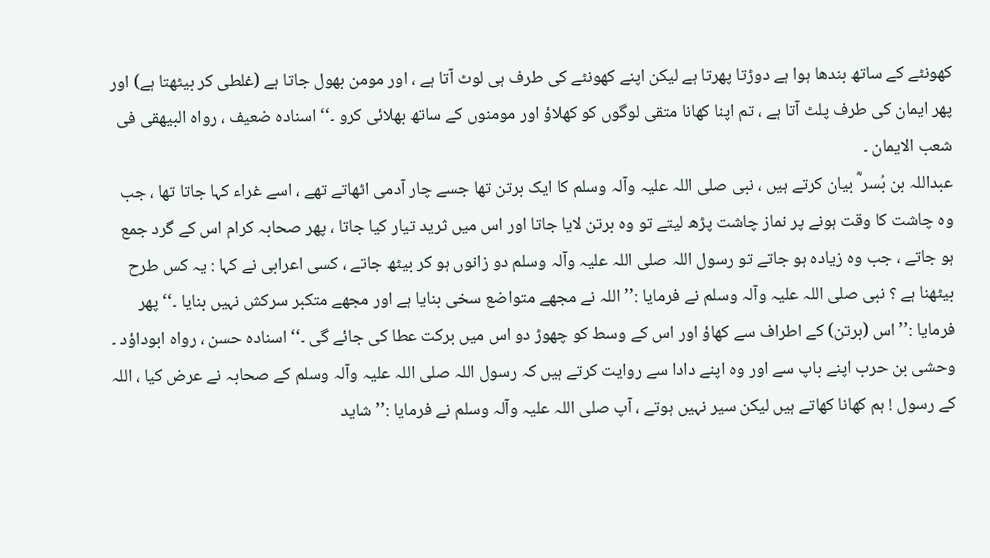کھونٹے کے ساتھ بندھا ہوا ہے دوڑتا پھرتا ہے لیکن اپنے کھونٹے کی طرف ہی لوٹ آتا ہے ، اور مومن بھول جاتا ہے (غلطی کر بیٹھتا ہے) اور پھر ایمان کی طرف پلٹ آتا ہے ، تم اپنا کھانا متقی لوگوں کو کھلاؤ اور مومنوں کے ساتھ بھلائی کرو ۔‘‘ اسنادہ ضعیف ، رواہ البیھقی فی شعب الایمان ۔
عبداللہ بن بُسر ؓ بیان کرتے ہیں ، نبی صلی اللہ علیہ وآلہ وسلم کا ایک برتن تھا جسے چار آدمی اٹھاتے تھے ، اسے غراء کہا جاتا تھا ، جب وہ چاشت کا وقت ہونے پر نماز چاشت پڑھ لیتے تو وہ برتن لایا جاتا اور اس میں ثرید تیار کیا جاتا ، پھر صحابہ کرام اس کے گرد جمع ہو جاتے ، جب وہ زیادہ ہو جاتے تو رسول اللہ صلی اللہ علیہ وآلہ وسلم دو زانوں ہو کر بیٹھ جاتے ، کسی اعرابی نے کہا : یہ کس طرح بیٹھنا ہے ؟ نبی صلی اللہ علیہ وآلہ وسلم نے فرمایا :’’ اللہ نے مجھے متواضع سخی بنایا ہے اور مجھے متکبر سرکش نہیں بنایا ۔‘‘ پھر فرمایا :’’ اس (برتن) کے اطراف سے کھاؤ اور اس کے وسط کو چھوڑ دو اس میں برکت عطا کی جائے گی ۔‘‘ اسنادہ حسن ، رواہ ابوداؤد ۔
وحشی بن حرب اپنے باپ سے اور وہ اپنے دادا سے روایت کرتے ہیں کہ رسول اللہ صلی اللہ علیہ وآلہ وسلم کے صحابہ نے عرض کیا ، اللہ کے رسول ! ہم کھانا کھاتے ہیں لیکن سیر نہیں ہوتے ، آپ صلی اللہ علیہ وآلہ وسلم نے فرمایا :’’ شاید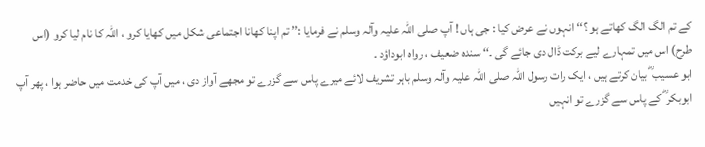کے تم الگ الگ کھاتے ہو ؟‘‘ انہوں نے عرض کیا : جی ہاں ! آپ صلی اللہ علیہ وآلہ وسلم نے فرمایا :’’ تم اپنا کھانا اجتماعی شکل میں کھایا کرو ، اللہ کا نام لیا کرو (اس طرح) اس میں تمہارے لیے برکت ڈال دی جائے گی ۔‘‘ سندہ ضعیف ، رواہ ابوداؤد ۔
ابو عسیب ؓ بیان کرتے ہیں ، ایک رات رسول اللہ صلی اللہ علیہ وآلہ وسلم باہر تشریف لائے میرے پاس سے گزرے تو مجھے آواز دی ، میں آپ کی خدمت میں حاضر ہوا ، پھر آپ ابوبکر ؓ کے پاس سے گزرے تو انہیں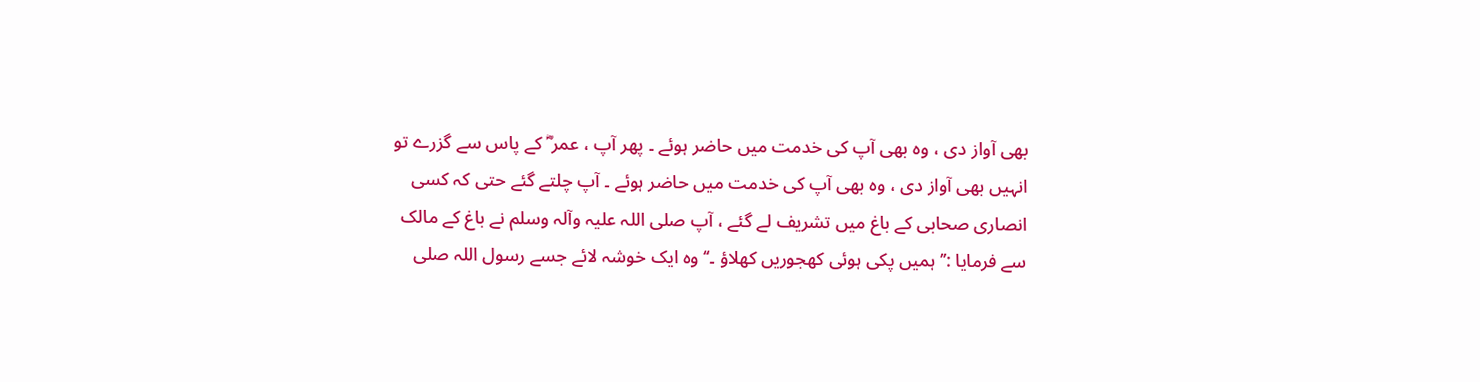بھی آواز دی ، وہ بھی آپ کی خدمت میں حاضر ہوئے ۔ پھر آپ ، عمر ؓ کے پاس سے گزرے تو انہیں بھی آواز دی ، وہ بھی آپ کی خدمت میں حاضر ہوئے ۔ آپ چلتے گئے حتی کہ کسی انصاری صحابی کے باغ میں تشریف لے گئے ، آپ صلی اللہ علیہ وآلہ وسلم نے باغ کے مالک سے فرمایا :’’ ہمیں پکی ہوئی کھجوریں کھلاؤ ۔‘‘ وہ ایک خوشہ لائے جسے رسول اللہ صلی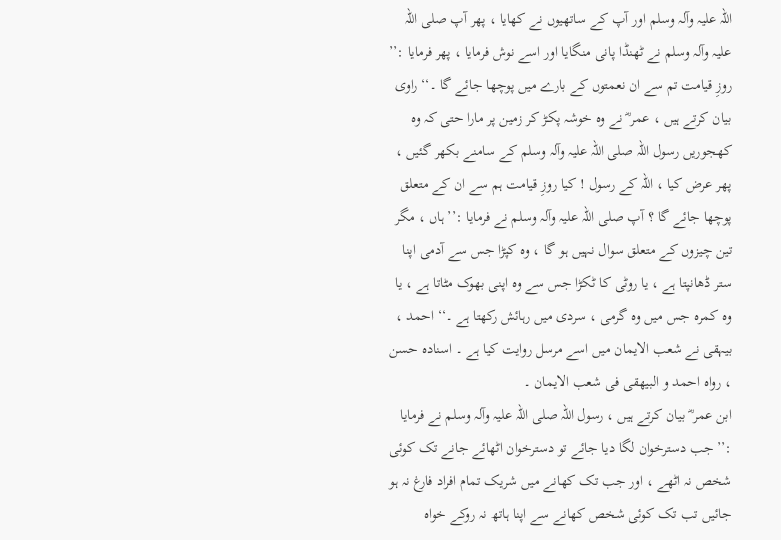اللہ علیہ وآلہ وسلم اور آپ کے ساتھیوں نے کھایا ، پھر آپ صلی اللہ علیہ وآلہ وسلم نے ٹھنڈا پانی منگایا اور اسے نوش فرمایا ، پھر فرمایا :’’ روزِ قیامت تم سے ان نعمتوں کے بارے میں پوچھا جائے گا ۔‘‘ راوی بیان کرتے ہیں ، عمر ؓ نے وہ خوشہ پکڑ کر زمین پر مارا حتی کہ وہ کھجوریں رسول اللہ صلی اللہ علیہ وآلہ وسلم کے سامنے بکھر گئیں ، پھر عرض کیا ، اللہ کے رسول ! کیا روزِ قیامت ہم سے ان کے متعلق پوچھا جائے گا ؟ آپ صلی اللہ علیہ وآلہ وسلم نے فرمایا :’’ ہاں ، مگر تین چیزوں کے متعلق سوال نہیں ہو گا ، وہ کپڑا جس سے آدمی اپنا ستر ڈھانپتا ہے ، یا روٹی کا ٹکڑا جس سے وہ اپنی بھوک مٹاتا ہے ، یا وہ کمرہ جس میں وہ گرمی ، سردی میں رہائش رکھتا ہے ۔‘‘ احمد ، بیہقی نے شعب الایمان میں اسے مرسل روایت کیا ہے ۔ اسنادہ حسن ، رواہ احمد و البیھقی فی شعب الایمان ۔
ابن عمر ؓ بیان کرتے ہیں ، رسول اللہ صلی اللہ علیہ وآلہ وسلم نے فرمایا :’’ جب دسترخوان لگا دیا جائے تو دسترخوان اٹھائے جانے تک کوئی شخص نہ اٹھے ، اور جب تک کھانے میں شریک تمام افراد فارغ نہ ہو جائیں تب تک کوئی شخص کھانے سے اپنا ہاتھ نہ روکے خواہ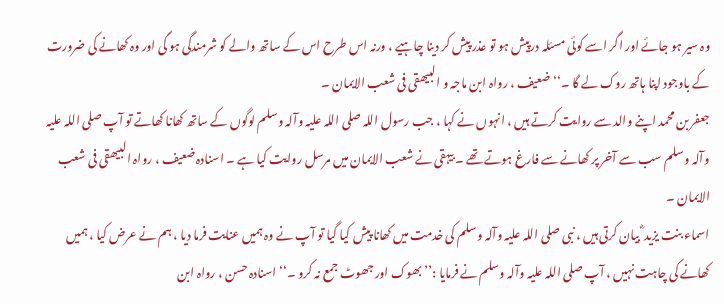وہ سیر ہو جائے اور اگر اسے کوئی مسئلہ درپیش ہو تو عذر پیش کر دینا چاہیے ، ورنہ اس طرح اس کے ساتھ والے کو شرمندگی ہو گی اور وہ کھانے کی ضرورت کے باوجود اپنا ہاتھ روک لے گا ۔‘‘ ضعیف ، رواہ ابن ماجہ و البیھقی فی شعب الایمان ۔
جعفر بن محمد اپنے والد سے روایت کرتے ہیں ، انہوں نے کہا ، جب رسول اللہ صلی اللہ علیہ وآلہ وسلم لوگوں کے ساتھ کھانا کھاتے تو آپ صلی اللہ علیہ وآلہ وسلم سب سے آخر پر کھانے سے فارغ ہوتے تھے ۔ بیہقی نے شعب الایمان میں مرسل روایت کیا ہے ۔ اسنادہ ضعیف ، رواہ البیھقی فی شعب الایمان ۔
اسماء بنت یزید ؓ بیان کرتی ہیں ، نبی صلی اللہ علیہ وآلہ وسلم کی خدمت میں کھانا پیش کیا گیا تو آپ نے وہ ہمیں عنایت فرما دیا ، ہم نے عرض کیا ، ہمیں کھانے کی چاہت نہیں ، آپ صلی اللہ علیہ وآلہ وسلم نے فرمایا :’’ بھوک اور جھوٹ جمع نہ کرو ۔‘‘ اسنادہ حسن ، رواہ ابن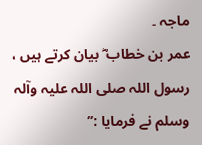ماجہ ۔
عمر بن خطاب ؓ بیان کرتے ہیں ، رسول اللہ صلی اللہ علیہ وآلہ وسلم نے فرمایا :’’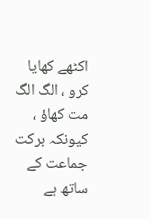اکٹھے کھایا کرو ، الگ الگ مت کھاؤ ، کیونکہ برکت جماعت کے ساتھ ہے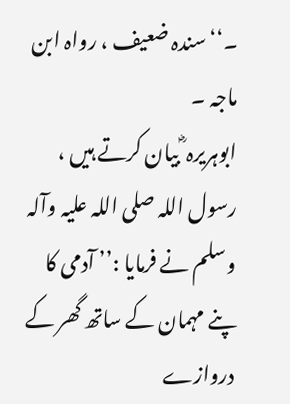۔‘‘ سندہ ضعیف ، رواہ ابن ماجہ ۔
ابوہریرہ ؓ بیان کرتے ہیں ، رسول اللہ صلی اللہ علیہ وآلہ وسلم نے فرمایا :’’ آدمی کا پنے مہمان کے ساتھ گھر کے دروازے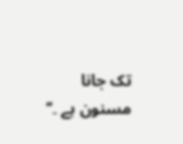تک جانا مسنون ہے ۔‘‘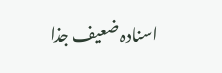اسنادہ ضعیف جذا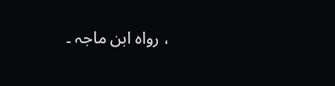، رواہ ابن ماجہ ۔